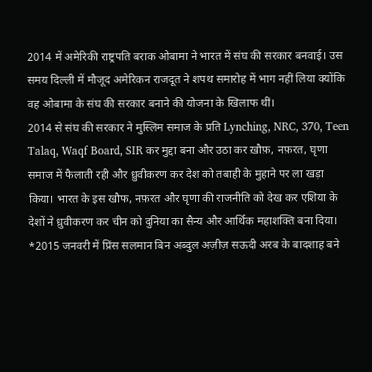2014 में अमेरिकी राष्ट्रपति बराक ओबामा ने भारत में संघ की सरकार बनवाई। उस समय दिल्ली में मौजूद अमेरिकन राजदूत ने शपथ समारोह में भाग नहीं लिया क्योंकि वह ओबामा के संघ की सरकार बनाने की योजना के खिलाफ थीं।
2014 से संघ की सरकार ने मुस्लिम समाज के प्रति Lynching, NRC, 370, Teen Talaq, Waqf Board, SIR कर मुद्दा बना और उठा कर ख़ौफ़, नफ़रत, घृणा समाज में फैलाती रही और ध्रुवीकरण कर देश को तबाही के मुहाने पर ला खड़ा किया। भारत के इस खौफ, नफ़रत और घृणा की राजनीति को देख कर एशिया के देशों ने ध्रुवीकरण कर चीन को दुनिया का सैन्य और आर्थिक महाशक्ति बना दिया।
*2015 जनवरी में प्रिंस सलमान बिन अब्दुल अज़ीज़ सऊदी अरब के बादशाह बने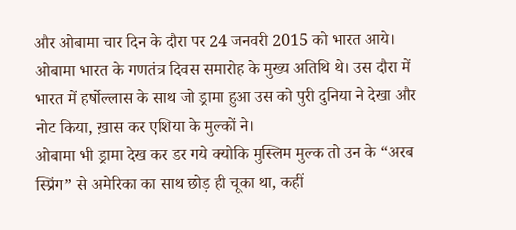और ओबामा चार दिन के दौरा पर 24 जनवरी 2015 को भारत आये। ओबामा भारत के गणतंत्र दिवस समारोह के मुख्य अतिथि थे। उस दौरा में भारत में हर्षोल्लास के साथ जो ड्रामा हुआ उस को पुरी दुनिया ने देखा और नोट किया, ख़ास कर एशिया के मुल्कों ने।
ओबामा भी ड्रामा देख कर डर गये क्योकि मुस्लिम मुल्क तो उन के “अरब स्प्रिंग” से अमेरिका का साथ छोड़ ही चूका था, कहीं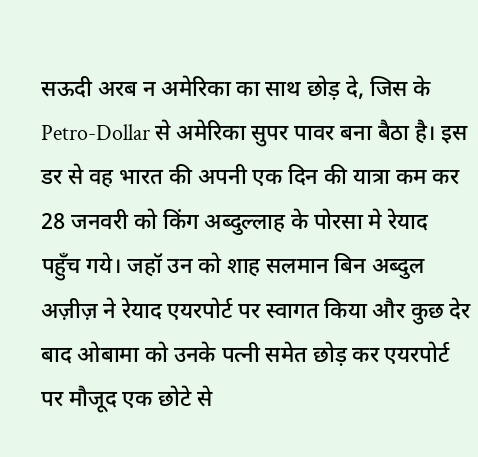सऊदी अरब न अमेरिका का साथ छोड़ दे, जिस के Petro-Dollar से अमेरिका सुपर पावर बना बैठा है। इस डर से वह भारत की अपनी एक दिन की यात्रा कम कर 28 जनवरी को किंग अब्दुल्लाह के पोरसा मे रेयाद पहुँच गये। जहॉ उन को शाह सलमान बिन अब्दुल अज़ीज़ ने रेयाद एयरपोर्ट पर स्वागत किया और कुछ देर बाद ओबामा को उनके पत्नी समेत छोड़ कर एयरपोर्ट पर मौजूद एक छोटे से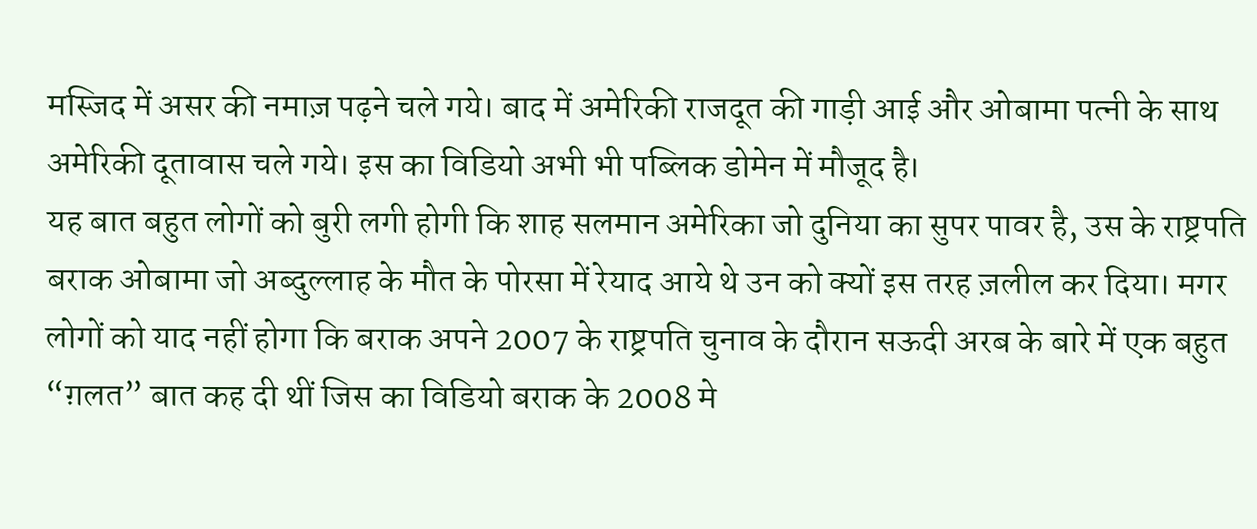मस्जिद में असर की नमाज़ पढ़ने चले गये। बाद में अमेरिकी राजदूत की गाड़ी आई और ओबामा पत्नी के साथ अमेरिकी दूतावास चले गये। इस का विडियो अभी भी पब्लिक डोमेन में मौजूद है।
यह बात बहुत लोगों को बुरी लगी होगी कि शाह सलमान अमेरिका जो दुनिया का सुपर पावर है, उस के राष्ट्रपति बराक ओबामा जो अब्दुल्लाह के मौत के पोरसा में रेयाद आये थे उन को क्यों इस तरह ज़लील कर दिया। मगर लोगों को याद नहीं होगा कि बराक अपने 2007 के राष्ट्रपति चुनाव के दौरान सऊदी अरब के बारे में एक बहुत “ग़लत” बात कह दी थीं जिस का विडियो बराक के 2008 मे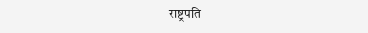राष्ट्रपति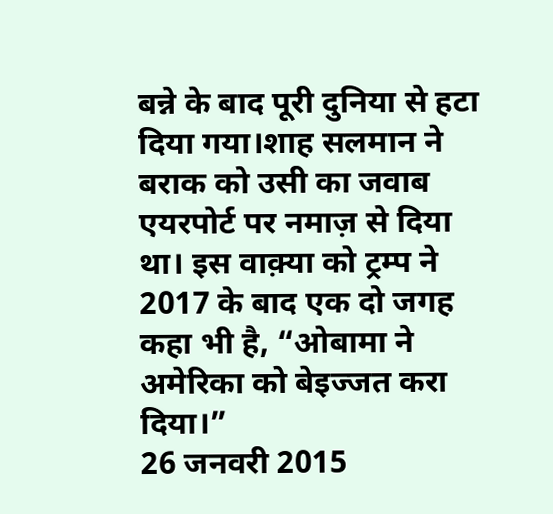बन्ने के बाद पूरी दुनिया से हटा दिया गया।शाह सलमान ने बराक को उसी का जवाब एयरपोर्ट पर नमाज़ से दिया था। इस वाक़्या को ट्रम्प ने 2017 के बाद एक दो जगह कहा भी है, “ओबामा ने अमेरिका को बेइज्जत करा दिया।”
26 जनवरी 2015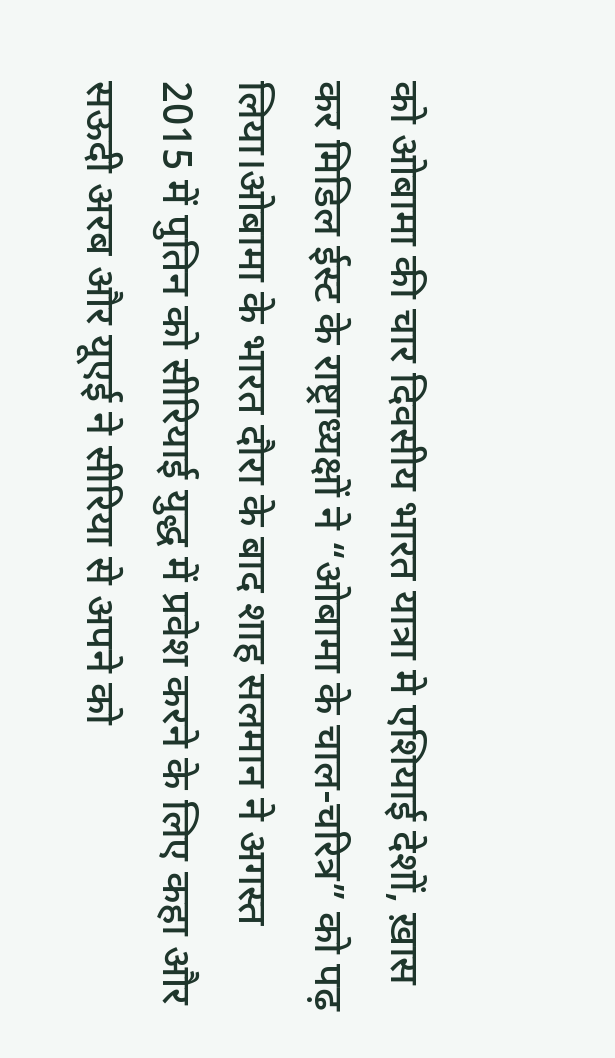को ओबामा की चार दिवसीय भारत यात्रा मे एशियाई देशों, ख़ास कर मिडिल ईस्ट के राष्ट्राध्यक्षों ने “ओबामा के चाल-चरित्र” को पढ़ लिया।ओबामा के भारत दौरा के बाद शाह सलमान ने अगस्त 2015 में पुतिन को सीरियाई युद्ध में प्रवेश करने के लिए कहा और सऊदी अरब और यूएई ने सीरिया से अपने को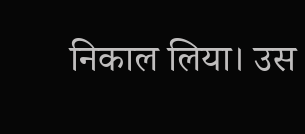निकाल लिया। उस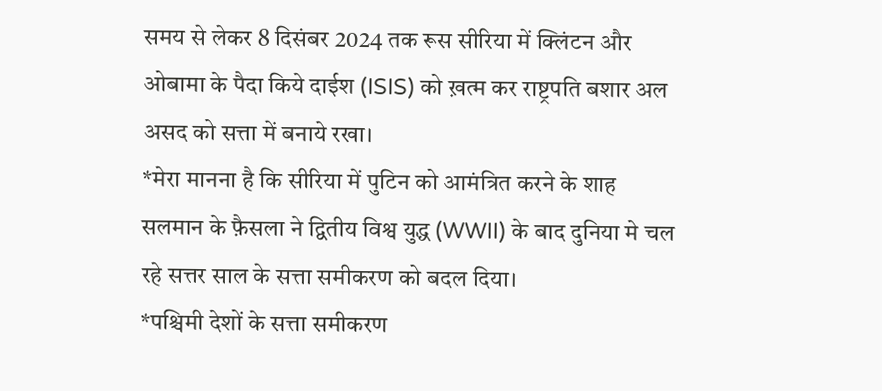समय से लेकर 8 दिसंबर 2024 तक रूस सीरिया में क्लिंटन और ओबामा के पैदा किये दाईश (ISIS) को ख़त्म कर राष्ट्रपति बशार अल असद को सत्ता में बनाये रखा।
*मेरा मानना है कि सीरिया में पुटिन को आमंत्रित करने के शाह सलमान के फ़ैसला ने द्वितीय विश्व युद्ध (WWII) के बाद दुनिया मे चल रहे सत्तर साल के सत्ता समीकरण को बदल दिया।
*पश्चिमी देशों के सत्ता समीकरण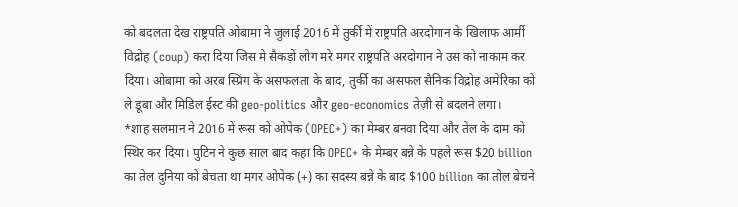को बदलता देख राष्ट्रपति ओबामा ने जुलाई 2016 में तुर्की में राष्ट्रपति अरदोगान के खिलाफ आर्मी विद्रोह (coup) करा दिया जिस मे सैकड़ों लोग मरे मगर राष्ट्रपति अरदोगान ने उस को नाकाम कर दिया। ओबामा को अरब स्प्रिंग के असफलता के बाद, तुर्की का असफल सैनिक विद्रोह अमेरिका को ले डूबा और मिडिल ईस्ट की geo-politics और geo-economics तेज़ी से बदलने लगा।
*शाह सलमान ने 2016 में रूस को ओपेक (OPEC+) का मेम्बर बनवा दिया और तेल के दाम को स्थिर कर दिया। पुटिन ने कुछ साल बाद कहा कि OPEC+ के मेम्बर बन्ने के पहले रूस $20 billion का तेल दुनिया को बेचता था मगर ओपेक (+) का सदस्य बन्ने के बाद $100 billion का तोल बेचने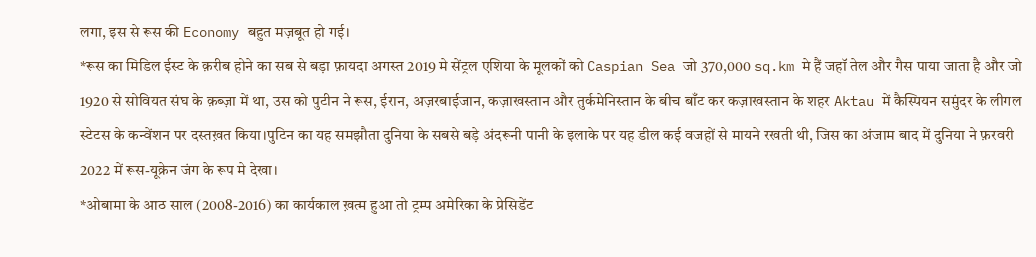लगा, इस से रूस की Economy बहुत मज़बूत हो गई।
*रूस का मिडिल ईस्ट के क़रीब होने का सब से बड़ा फ़ायदा अगस्त 2019 मे सेंट्रल एशिया के मूलकों को Caspian Sea जो 370,000 sq.km मे हैं जहॉ तेल और गैस पाया जाता है और जो 1920 से सोवियत संघ के क़ब्ज़ा में था, उस को पुटीन ने रूस, ईरान, अज़रबाईजान, कज़ाखस्तान और तुर्कमेनिस्तान के बीच बाँट कर कज़ाखस्तान के शहर Aktau में कैस्पियन समुंदर के लीगल स्टेटस के कन्वेंशन पर दस्तख़त किया।पुटिन का यह समझौता दुनिया के सबसे बड़े अंदरूनी पानी के इलाके पर यह डील कई वजहों से मायने रखती थी, जिस का अंजाम बाद में दुनिया ने फ़रवरी 2022 में रूस-यूक्रेन जंग के रूप मे देखा।
*ओबामा के आठ साल (2008-2016) का कार्यकाल ख़त्म हुआ तो ट्रम्प अमेरिका के प्रेसिडेंट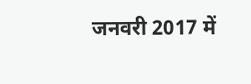जनवरी 2017 में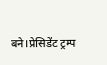बने।प्रेसिडेंट ट्रम्प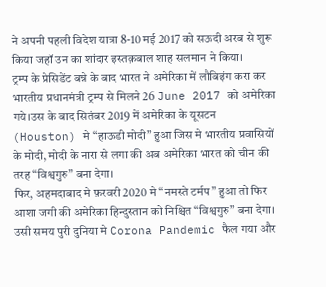ने अपनी पहली विदेश यात्रा 8-10 मई 2017 को सऊदी अरब से शुरू किया जहॉ उन का शांदार इस्तक़बाल शाह सलमान ने किया।
ट्रम्प के प्रेसिडेंट बन्ने के बाद भारत ने अमेरिका में लौबिइंग करा कर भारतीय प्रधानमंत्री ट्रम्प से मिलने 26 June 2017 को अमेरिका गये।उस के बाद सितंबर 2019 में अमेरिका के यूसटन (Houston) मे “हाऊडी मोदी” हुआ जिस मे भारतीय प्रवासियों के मोदी, मोदी के नारा से लगा की अब अमेरिका भारत को चीन की तरह “विश्वगुरु” बना देगा।
फिर, अहमदाबाद मे फ़रवरी 2020 मे “नमस्ते टर्मप” हुआ तो फिर आशा जगी की अमेरिका हिन्दुस्तान को निश्चित “विश्वगुरु” बना देगा। उसी समय पुरी दुनिया मे Corona Pandemic फैल गया और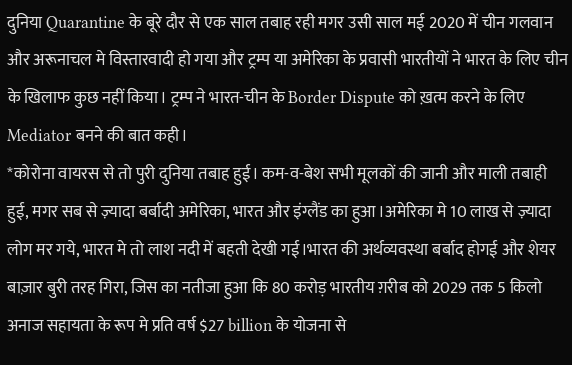दुनिया Quarantine के बूरे दौर से एक साल तबाह रही मगर उसी साल मई 2020 में चीन गलवान और अरूनाचल मे विस्तारवादी हो गया और ट्रम्प या अमेरिका के प्रवासी भारतीयों ने भारत के लिए चीन के खिलाफ कुछ नहीं किया। ट्रम्प ने भारत-चीन के Border Dispute को ख़त्म करने के लिए Mediator बनने की बात कही।
*कोरोना वायरस से तो पुरी दुनिया तबाह हुई। कम-व-बेश सभी मूलकों की जानी और माली तबाही हुई, मगर सब से ज़्यादा बर्बादी अमेरिका, भारत और इंग्लैंड का हुआ।अमेरिका मे 10 लाख से ज़्यादा लोग मर गये, भारत मे तो लाश नदी में बहती देखी गई।भारत की अर्थव्यवस्था बर्बाद होगई और शेयर बाज़ार बुरी तरह गिरा, जिस का नतीजा हुआ कि 80 करोड़ भारतीय ग़रीब को 2029 तक 5 किलो अनाज सहायता के रूप मे प्रति वर्ष $27 billion के योजना से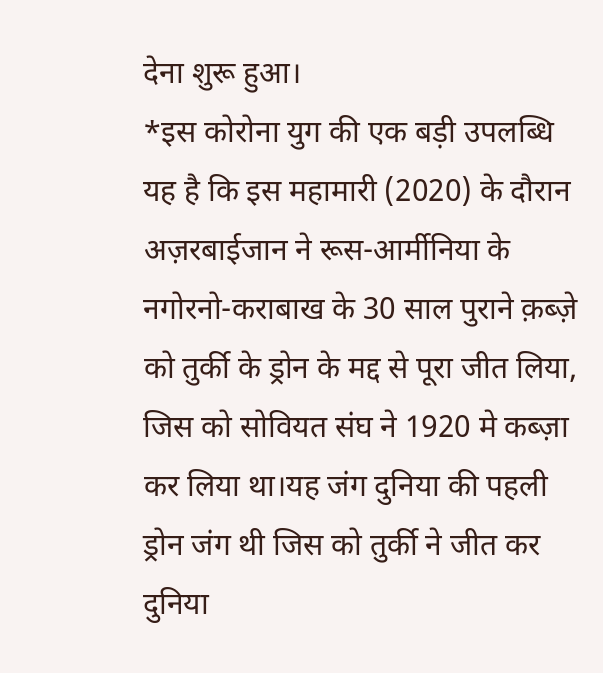देना शुरू हुआ।
*इस कोरोना युग की एक बड़ी उपलब्धि यह है कि इस महामारी (2020) के दौरान अज़रबाईजान ने रूस-आर्मीनिया के नगोरनो-कराबाख के 30 साल पुराने क़ब्ज़े को तुर्की के ड्रोन के मद्द से पूरा जीत लिया, जिस को सोवियत संघ ने 1920 मे कब्ज़ा कर लिया था।यह जंग दुनिया की पहली ड्रोन जंग थी जिस को तुर्की ने जीत कर दुनिया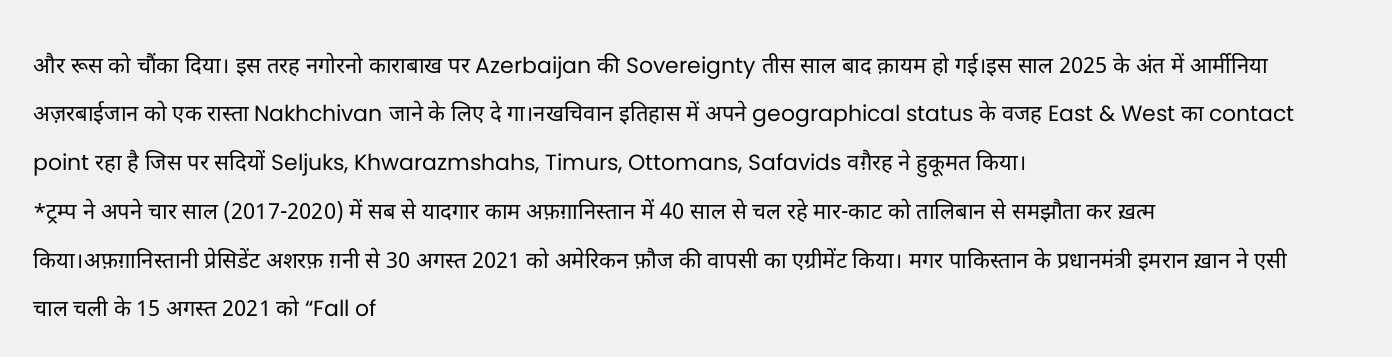और रूस को चौंका दिया। इस तरह नगोरनो काराबाख पर Azerbaijan की Sovereignty तीस साल बाद क़ायम हो गई।इस साल 2025 के अंत में आर्मीनिया अज़रबाईजान को एक रास्ता Nakhchivan जाने के लिए दे गा।नखचिवान इतिहास में अपने geographical status के वजह East & West का contact point रहा है जिस पर सदियों Seljuks, Khwarazmshahs, Timurs, Ottomans, Safavids वग़ैरह ने हुकूमत किया।
*ट्रम्प ने अपने चार साल (2017-2020) में सब से यादगार काम अफ़ग़ानिस्तान में 40 साल से चल रहे मार-काट को तालिबान से समझौता कर ख़त्म किया।अफ़ग़ानिस्तानी प्रेसिडेंट अशरफ़ ग़नी से 30 अगस्त 2021 को अमेरिकन फ़ौज की वापसी का एग्रीमेंट किया। मगर पाकिस्तान के प्रधानमंत्री इमरान ख़ान ने एसी चाल चली के 15 अगस्त 2021 को “Fall of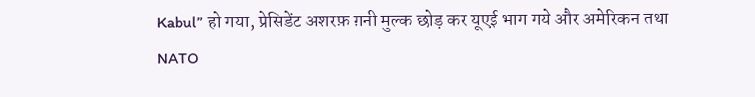Kabul” हो गया, प्रेसिडेंट अशरफ़ ग़नी मुल्क छोड़ कर यूएई भाग गये और अमेरिकन तथा NATO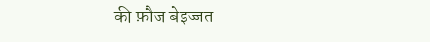की फ़ौज बेइज्जत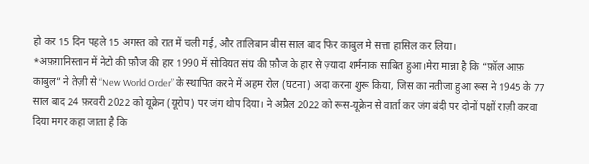हो कर 15 दिन पहले 15 अगस्त को रात में चली गई, और तालिबान बीस साल बाद फिर काबुल मे सत्ता हासिल कर लिया।
*अफ़ग़ानिस्तान में नेटो की फ़ौज की हार 1990 में सोवियत संघ की फ़ौज के हार से ज़्यादा शर्मनाक साबित हुआ।मेरा मान्ना है कि “फ़ॉल आफ़ काबुल” ने तेज़ी से “New World Order” के स्थापित करने में अहम रोल (घटना) अदा करना शुरू किया, जिस का नतीजा हुआ रूस ने 1945 के 77 साल बाद 24 फ़रवरी 2022 को यूक्रेन (यूरोप) पर जंग थोप दिया। ने अप्रैल 2022 को रूस-यूक्रेन से वार्ता कर जंग बंदी पर दोनों पक्षों राज़ी करवा दिया मगर कहा जाता है कि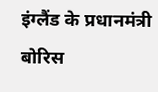इंग्लैंड के प्रधानमंत्री बोरिस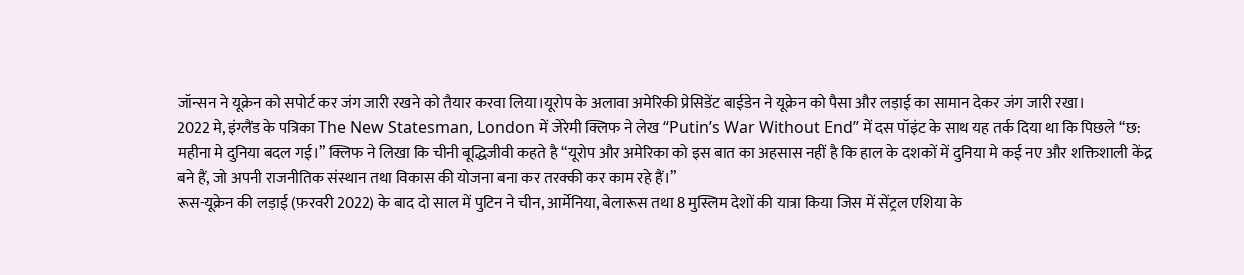जॉन्सन ने यूक्रेन को सपोर्ट कर जंग जारी रखने को तैयार करवा लिया।यूरोप के अलावा अमेरिकी प्रेसिडेंट बाईडेन ने यूक्रेन को पैसा और लड़ाई का सामान देकर जंग जारी रखा।
2022 मे, इंग्लैंड के पत्रिका The New Statesman, London में जेरेमी क्लिफ ने लेख “Putin’s War Without End” में दस पॉइंट के साथ यह तर्क दिया था कि पिछले “छ: महीना मे दुनिया बदल गई।” क्लिफ ने लिखा कि चीनी बूद्धिजीवी कहते है “यूरोप और अमेरिका को इस बात का अहसास नहीं है कि हाल के दशकों में दुनिया मे कई नए और शक्तिशाली केंद्र बने हैं, जो अपनी राजनीतिक संस्थान तथा विकास की योजना बना कर तरक्की कर काम रहे हैं।”
रूस-यूक्रेन की लड़ाई (फ़रवरी 2022) के बाद दो साल में पुटिन ने चीन, आर्मेनिया, बेलारूस तथा 8 मुस्लिम देशों की यात्रा किया जिस में सेंट्रल एशिया के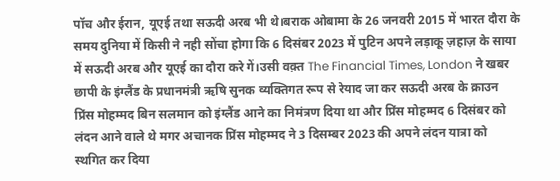पॉच और ईरान, यूएई तथा सऊदी अरब भी थे।बराक ओबामा के 26 जनवरी 2015 में भारत दौरा के समय दुनिया में किसी ने नही सोंचा होगा कि 6 दिसंबर 2023 में पुटिन अपने लड़ाकू ज़हाज़ के साया में सऊदी अरब और यूएई का दौरा करे गें।उसी वक़्त The Financial Times, London ने खबर छापी के इंग्लैंड के प्रधानमंत्री ऋषि सुनक व्यक्तिगत रूप से रेयाद जा कर सऊदी अरब के क्राउन प्रिंस मोहम्मद बिन सलमान को इंग्लैंड आने का निमंत्रण दिया था और प्रिंस मोहम्मद 6 दिसंबर को लंदन आने वाले थे मगर अचानक प्रिंस मोहम्मद ने 3 दिसम्बर 2023 की अपने लंदन यात्रा को स्थगित कर दिया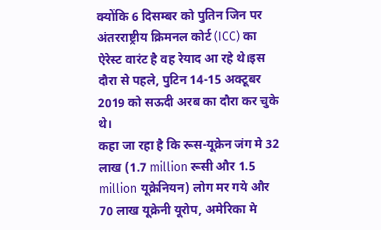क्योंकि 6 दिसम्बर को पुतिन जिन पर अंतरराष्ट्रीय क्रिमनल कोर्ट (ICC) का ऐरेस्ट वारंट है वह रेयाद आ रहे थे।इस दौरा से पहले, पुटिन 14-15 अक्टूबर 2019 को सऊदी अरब का दौरा कर चुके थे।
कहा जा रहा है कि रूस-यूक्रेन जंग मे 32 लाख (1.7 million रूसी और 1.5 million यूक्रेनियन) लोग मर गये और 70 लाख यूक्रेनी यूरोप, अमेरिका मे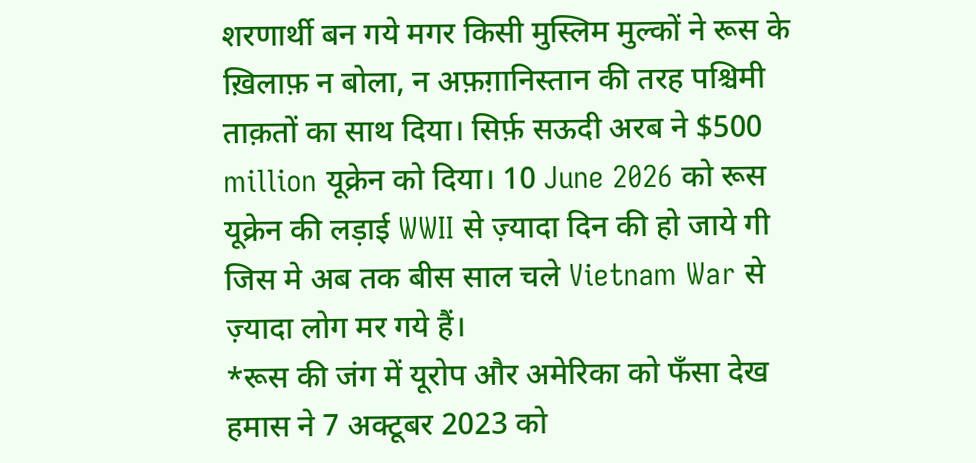शरणार्थी बन गये मगर किसी मुस्लिम मुल्कों ने रूस के ख़िलाफ़ न बोला, न अफ़ग़ानिस्तान की तरह पश्चिमी ताक़तों का साथ दिया। सिर्फ़ सऊदी अरब ने $500 million यूक्रेन को दिया। 10 June 2026 को रूस यूक्रेन की लड़ाई WWII से ज़्यादा दिन की हो जाये गी जिस मे अब तक बीस साल चले Vietnam War से ज़्यादा लोग मर गये हैं।
*रूस की जंग में यूरोप और अमेरिका को फँसा देख हमास ने 7 अक्टूबर 2023 को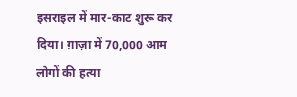इसराइल में मार-काट शुरू कर दिया। ग़ाज़ा में 70,000 आम लोगों की हत्या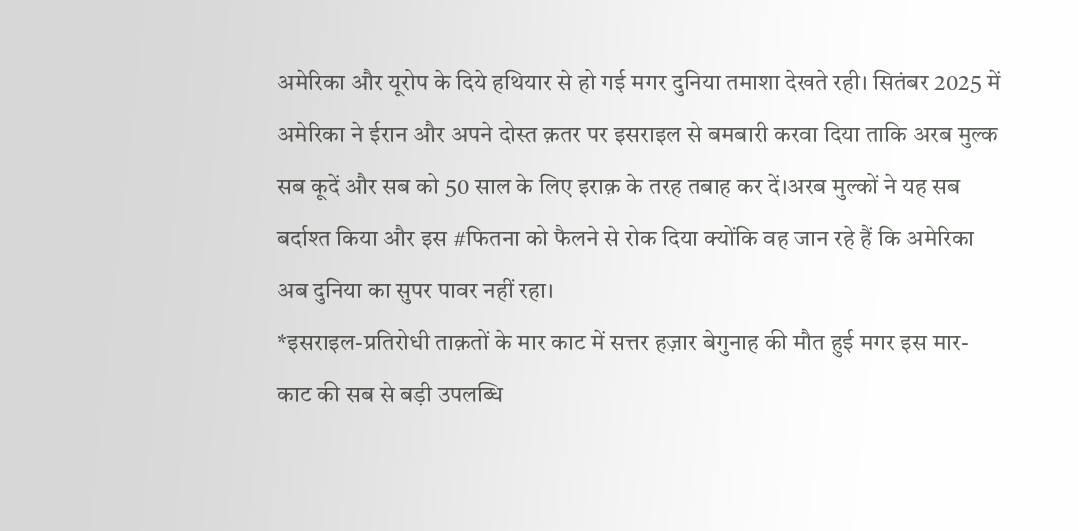अमेरिका और यूरोप के दिये हथियार से हो गई मगर दुनिया तमाशा देखते रही। सितंबर 2025 में अमेरिका ने ईरान और अपने दोस्त क़तर पर इसराइल से बमबारी करवा दिया ताकि अरब मुल्क सब कूदें और सब को 50 साल के लिए इराक़ के तरह तबाह कर दें।अरब मुल्कों ने यह सब बर्दाश्त किया और इस #फितना को फैलने से रोक दिया क्योंकि वह जान रहे हैं कि अमेरिका अब दुनिया का सुपर पावर नहीं रहा।
*इसराइल-प्रतिरोधी ताक़तों के मार काट में सत्तर हज़ार बेगुनाह की मौत हुई मगर इस मार-काट की सब से बड़ी उपलब्धि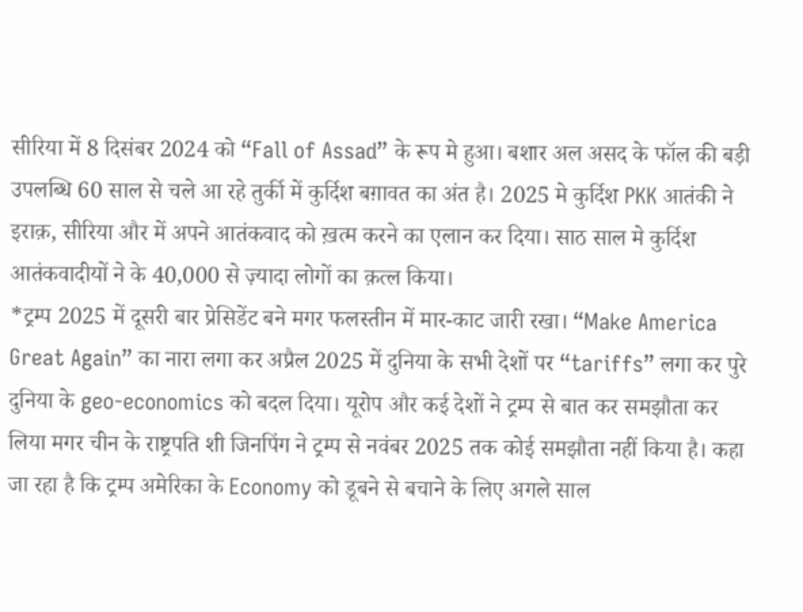सीरिया में 8 दिसंबर 2024 को “Fall of Assad” के रूप मे हुआ। बशार अल असद के फॉल की बड़ी उपलब्धि 60 साल से चले आ रहे तुर्की में कुर्दिश बग़ावत का अंत है। 2025 मे कुर्दिश PKK आतंकी ने इराक़, सीरिया और में अपने आतंकवाद को ख़त्म करने का एलान कर दिया। साठ साल मे कुर्दिश आतंकवादीयों ने के 40,000 से ज़्यादा लोगों का क़त्ल किया।
*ट्रम्प 2025 में दूसरी बार प्रेसिडेंट बने मगर फलस्तीन में मार-काट जारी रखा। “Make America Great Again” का नारा लगा कर अप्रैल 2025 में दुनिया के सभी देशों पर “tariffs” लगा कर पुरे दुनिया के geo-economics को बदल दिया। यूरोप और कई देशों ने ट्रम्प से बात कर समझौता कर लिया मगर चीन के राष्ट्रपति शी जिनपिंग ने ट्रम्प से नवंबर 2025 तक कोई समझौता नहीं किया है। कहा जा रहा है कि ट्रम्प अमेरिका के Economy को डूबने से बचाने के लिए अगले साल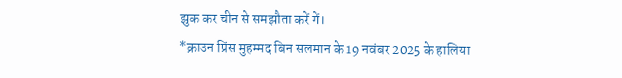झुक कर चीन से समझौता करें गें।
*क्राउन प्रिंस मुहम्मद बिन सलमान के 19 नवंबर 2025 के हालिया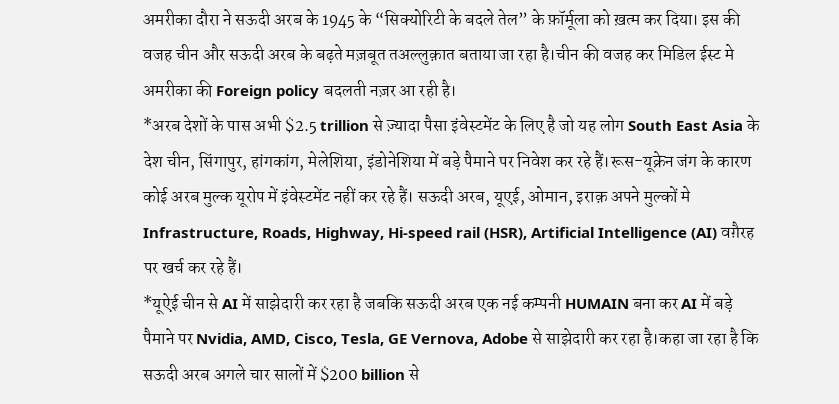अमरीका दौरा ने सऊदी अरब के 1945 के “सिक्योरिटी के बदले तेल” के फ़ॉर्मूला को ख़त्म कर दिया। इस की वजह चीन और सऊदी अरब के बढ़ते मज़बूत तअल्लुक़ात बताया जा रहा है।चीन की वजह कर मिडिल ईस्ट मे अमरीका की Foreign policy बदलती नज़र आ रही है।
*अरब देशों के पास अभी $2.5 trillion से ज़्यादा पैसा इंवेस्टमेंट के लिए है जो यह लोग South East Asia के देश चीन, सिंगापुर, हांगकांग, मेलेशिया, इंडोनेशिया में बड़े पैमाने पर निवेश कर रहे हैं।रूस-यूक्रेन जंग के कारण कोई अरब मुल्क यूरोप में इंवेस्टमेंट नहीं कर रहे हैं। सऊदी अरब, यूएई, ओमान, इराक़ अपने मुल्कों मे Infrastructure, Roads, Highway, Hi-speed rail (HSR), Artificial Intelligence (AI) वग़ैरह पर खर्च कर रहे हैं।
*यूऐई चीन से AI में साझेदारी कर रहा है जबकि सऊदी अरब एक नई कम्पनी HUMAIN बना कर AI में बड़े पैमाने पर Nvidia, AMD, Cisco, Tesla, GE Vernova, Adobe से साझेदारी कर रहा है।कहा जा रहा है कि सऊदी अरब अगले चार सालों में $200 billion से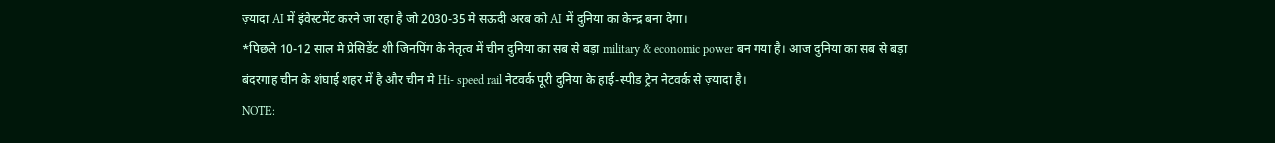ज़्यादा AI में इंवेस्टमेंट करने जा रहा है जो 2030-35 मे सऊदी अरब को AI में दुनिया का केन्द्र बना देगा।
*पिछले 10-12 साल मे प्रेसिडेंट शी जिनपिंग के नेतृत्व में चीन दुनिया का सब से बड़ा military & economic power बन गया है। आज दुनिया का सब से बड़ा बंदरगाह चीन के शंघाई शहर में है और चीन मे Hi- speed rail नेटवर्क पूरी दुनिया के हाई-स्पीड ट्रेन नेटवर्क से ज़्यादा है।
NOTE: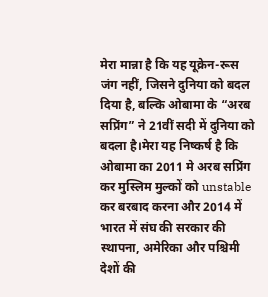मेरा मान्ना है कि यह यूक्रेन-रूस जंग नहीं, जिसने दुनिया को बदल दिया है, बल्कि ओबामा के “अरब सप्रिंग” ने 21वीं सदी में दुनिया को बदला है।मेरा यह निष्कर्ष है कि ओबामा का 2011 मे अरब सप्रिंग कर मुस्लिम मुल्कों को unstable कर बरबाद करना और 2014 में भारत में संघ की सरकार की स्थापना, अमेरिका और पश्चिमी देशों की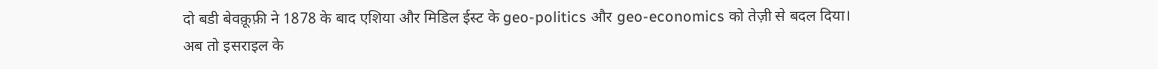दो बडी बेवक़ूफ़ी ने 1878 के बाद एशिया और मिडिल ईस्ट के geo-politics और geo-economics को तेज़ी से बदल दिया।
अब तो इसराइल के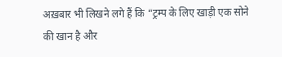अख़बार भी लिखने लगे हैं कि “ट्रम्प के लिए खाड़ी एक सोने की खान है और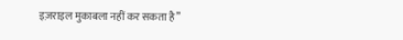इज़राइल मुकाबला नहीं कर सकता है”